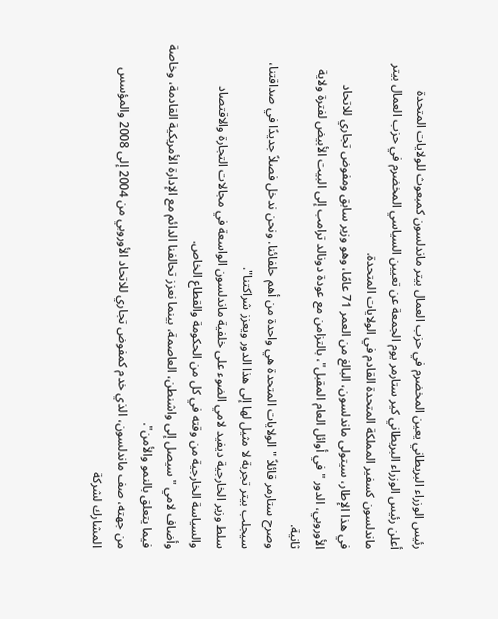رئيس الوزراء البريطاني يعين المخضرم في حزب العمال بيتر ماندلسون كمبعوث للولايات المتحدة
أعلن رئيس الوزراء البريطاني كير ستارمر يوم الجمعة عن تعيين السياسي المخضرم في حزب العمال بيتر ماندلسون كسفير المملكة المتحدة القادم في الولايات المتحدة.
في هذا الإطار، سيتولى ماندلسون، البالغ من العمر 71 عامًا، وهو وزير سابق ومفوض تجاري للاتحاد الأوروبي، الدور "في أوائل العام المقبل"، بالتزامن مع عودة دونالد ترامب إلى البيت الأبيض لفترة ولاية ثانية.
وصرح ستارمر قائلاً "الولايات المتحدة هي واحدة من أهم حلفائنا. ونحن ندخل فصلاً جديدًا في صداقتنا، سيجلب بيتر تجربة لا مثيل لها إلى هذا الدور ويعزز شراكتنا".
سلط وزير الخارجية ديفيد لامي الضوء على خلفية ماندلسون الواسعة في مجالات التجارة والاقتصاد والسياسة الخارجية من وقته في كل من الحكومة والقطاع الخاص.
وأضاف لامي "سيصل إلى واشنطن، العاصمة، بينما نعزز تحالفنا الدائم مع الإدارة الأمريكية القادمة، وخاصة فيما يتعلق بالنمو والأمن".
من جهته، صف ماندلسون، الذي خدم كمفوض تجاري للاتحاد الأوروبي من 2004 إلى 2008 والمؤسس المشارك لشركة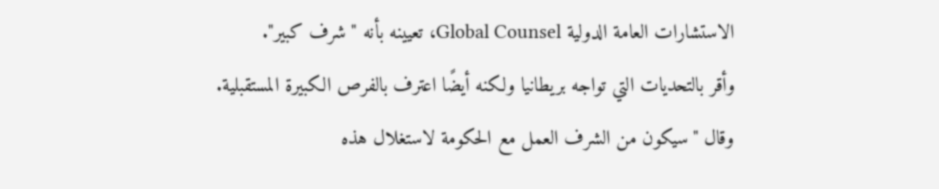الاستشارات العامة الدولية Global Counsel، تعيينه بأنه "شرف كبير".
وأقر بالتحديات التي تواجه بريطانيا ولكنه أيضًا اعترف بالفرص الكبيرة المستقبلية.
وقال "سيكون من الشرف العمل مع الحكومة لاستغلال هذه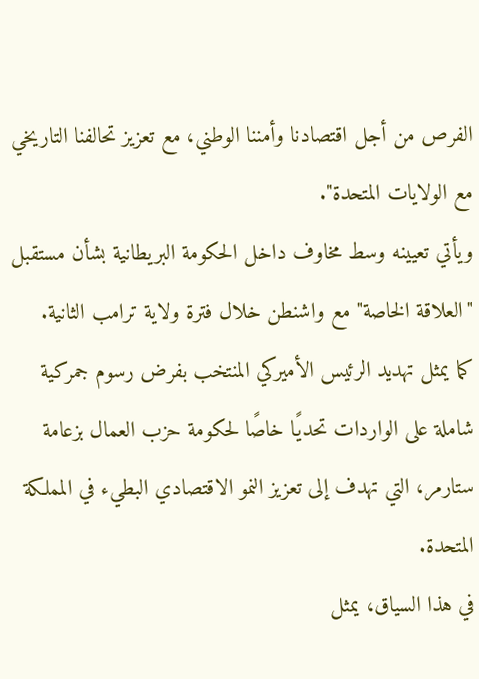الفرص من أجل اقتصادنا وأمننا الوطني، مع تعزيز تحالفنا التاريخي مع الولايات المتحدة".
ويأتي تعيينه وسط مخاوف داخل الحكومة البريطانية بشأن مستقبل "العلاقة الخاصة" مع واشنطن خلال فترة ولاية ترامب الثانية.
كما يمثل تهديد الرئيس الأميركي المنتخب بفرض رسوم جمركية شاملة على الواردات تحديًا خاصًا لحكومة حزب العمال بزعامة ستارمر، التي تهدف إلى تعزيز النمو الاقتصادي البطيء في المملكة المتحدة.
في هذا السياق، يمثل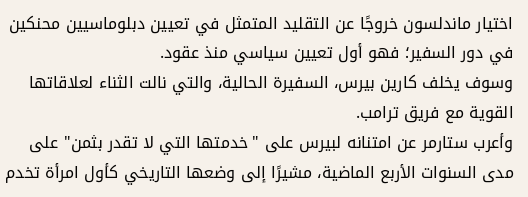اختيار ماندلسون خروجًا عن التقليد المتمثل في تعيين دبلوماسيين محنكين في دور السفير؛ فهو أول تعيين سياسي منذ عقود.
وسوف يخلف كارين بيرس، السفيرة الحالية، والتي نالت الثناء لعلاقاتها القوية مع فريق ترامب.
وأعرب ستارمر عن امتنانه لبيرس على "خدمتها التي لا تقدر بثمن" على مدى السنوات الأربع الماضية، مشيرًا إلى وضعها التاريخي كأول امرأة تخدم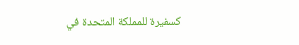كسفيرة للمملكة المتحدة في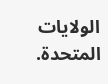الولايات المتحدة.